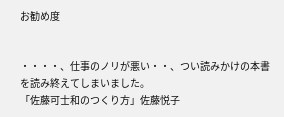お勧め度


・・・・、仕事のノリが悪い・・、つい読みかけの本書を読み終えてしまいました。
「佐藤可士和のつくり方」佐藤悦子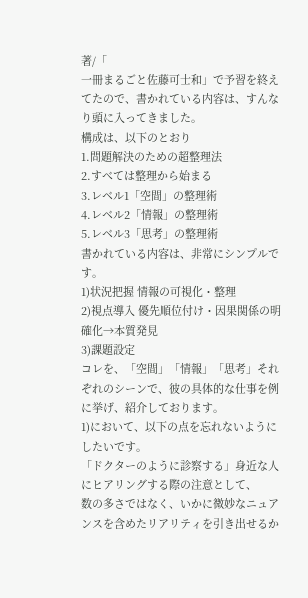著/「
一冊まるごと佐藤可士和」で予習を終えてたので、書かれている内容は、すんなり頭に入ってきました。
構成は、以下のとおり
1.問題解決のための超整理法
2.すべては整理から始まる
3.レベル1「空間」の整理術
4.レベル2「情報」の整理術
5.レベル3「思考」の整理術
書かれている内容は、非常にシンプルです。
1)状況把握 情報の可視化・整理
2)視点導入 優先順位付け・因果関係の明確化→本質発見
3)課題設定
コレを、「空間」「情報」「思考」それぞれのシーンで、彼の具体的な仕事を例に挙げ、紹介しております。
1)において、以下の点を忘れないようにしたいです。
「ドクターのように診察する」身近な人にヒアリングする際の注意として、
数の多さではなく、いかに微妙なニュアンスを含めたリアリティを引き出せるか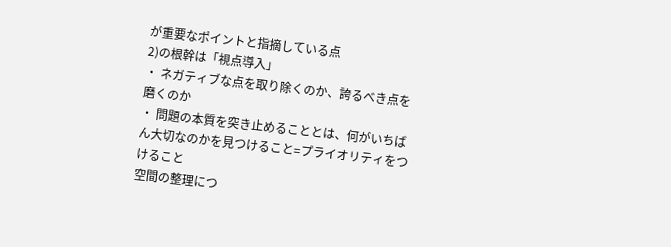が重要なポイントと指摘している点
2)の根幹は「視点導入」
・ ネガティブな点を取り除くのか、誇るべき点を磨くのか
・ 問題の本質を突き止めることとは、何がいちばん大切なのかを見つけること=プライオリティをつけること
空間の整理につ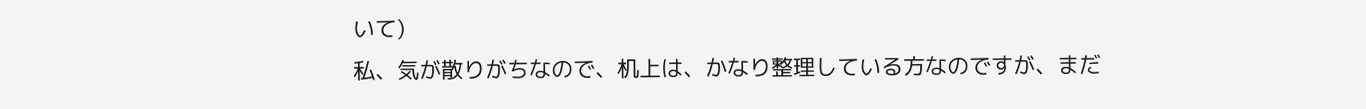いて)
私、気が散りがちなので、机上は、かなり整理している方なのですが、まだ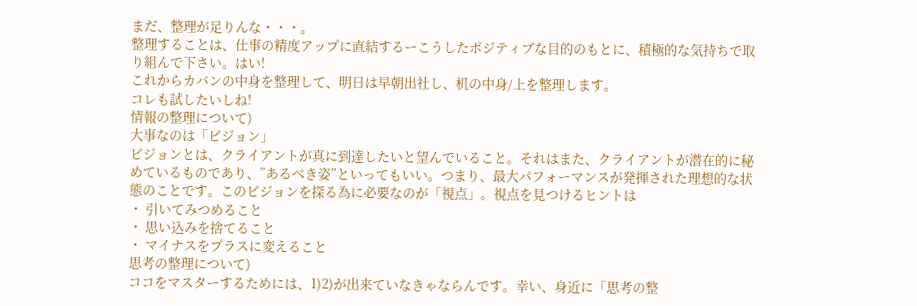まだ、整理が足りんな・・・。
整理することは、仕事の精度アップに直結するーこうしたポジティブな目的のもとに、積極的な気持ちで取り組んで下さい。はい!
これからカバンの中身を整理して、明日は早朝出社し、机の中身/上を整理します。
コレも試したいしね!
情報の整理について)
大事なのは「ビジョン」
ビジョンとは、クライアントが真に到達したいと望んでいること。それはまた、クライアントが潜在的に秘めているものであり、”あるべき姿”といってもいい。つまり、最大パフォーマンスが発揮された理想的な状態のことです。このビジョンを探る為に必要なのが「視点」。視点を見つけるヒントは
・ 引いてみつめること
・ 思い込みを捨てること
・ マイナスをプラスに変えること
思考の整理について)
ココをマスターするためには、1)2)が出来ていなきゃならんです。幸い、身近に「思考の整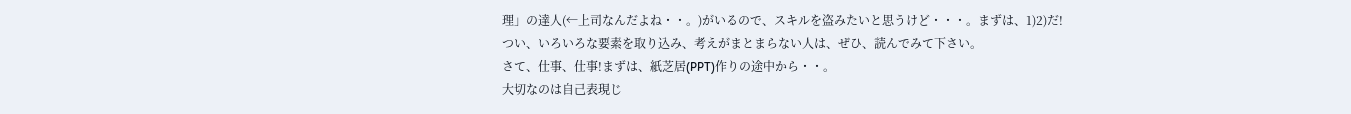理」の達人(←上司なんだよね・・。)がいるので、スキルを盗みたいと思うけど・・・。まずは、1)2)だ!
つい、いろいろな要素を取り込み、考えがまとまらない人は、ぜひ、読んでみて下さい。
さて、仕事、仕事!まずは、紙芝居(PPT)作りの途中から・・。
大切なのは自己表現じ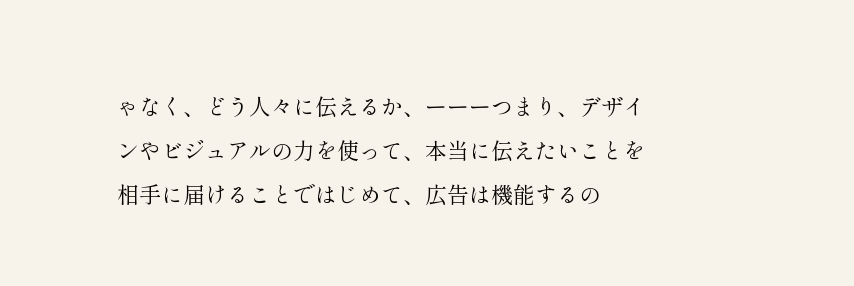ゃなく、どう人々に伝えるか、ーーーつまり、デザインやビジュアルの力を使って、本当に伝えたいことを相手に届けることではじめて、広告は機能するの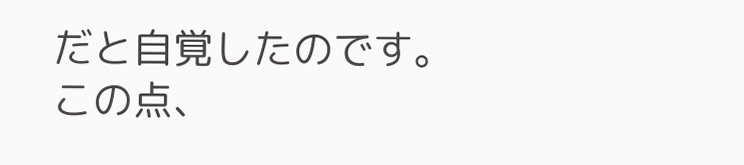だと自覚したのです。
この点、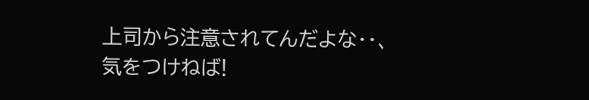上司から注意されてんだよな・・、気をつけねば!